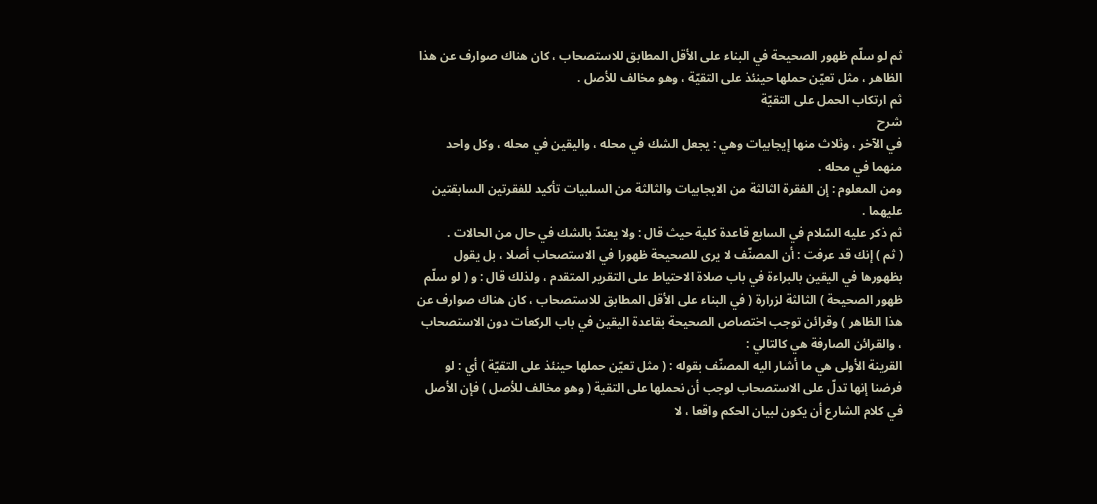ثم لو سلّم ظهور الصحيحة في البناء على الأقل المطابق للاستصحاب ، كان هناك صوارف عن هذا الظاهر ، مثل تعيّن حملها حينئذ على التقيّة ، وهو مخالف للأصل .
ثم ارتكاب الحمل على التقيّة
شرح
في الآخر ، وثلاث منها إيجابيات وهي : يجعل الشك في محله ، واليقين في محله ، وكل واحد منهما في محله .
ومن المعلوم : إن الفقرة الثالثة من الايجابيات والثالثة من السلبيات تأكيد للفقرتين السابقتين عليهما .
ثم ذكر عليه السّلام في السابع قاعدة كلية حيث قال : ولا يعتدّ بالشك في حال من الحالات .
( ثم ) إنك قد عرفت : أن المصنّف لا يرى للصحيحة ظهورا في الاستصحاب أصلا ، بل يقول بظهورها في اليقين بالبراءة في باب صلاة الاحتياط على التقرير المتقدم ، ولذلك قال : و ( لو سلّم ظهور الصحيحة ) الثالثة لزرارة ( في البناء على الأقل المطابق للاستصحاب ، كان هناك صوارف عن هذا الظاهر ) وقرائن توجب اختصاص الصحيحة بقاعدة اليقين في باب الركعات دون الاستصحاب ، والقرائن الصارفة هي كالتالي :
القرينة الأولى هي ما أشار اليه المصنّف بقوله : ( مثل تعيّن حملها حينئذ على التقيّة ) أي : لو فرضنا إنها تدلّ على الاستصحاب لوجب أن نحملها على التقية ( وهو مخالف للأصل ) فإن الأصل في كلام الشارع أن يكون لبيان الحكم واقعا ، لا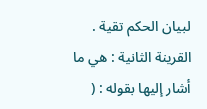لبيان الحكم تقية .
القرينة الثانية : هي ما أشار إليها بقوله : (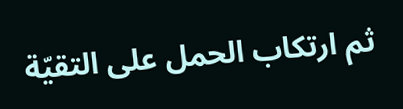ثم ارتكاب الحمل على التقيّة